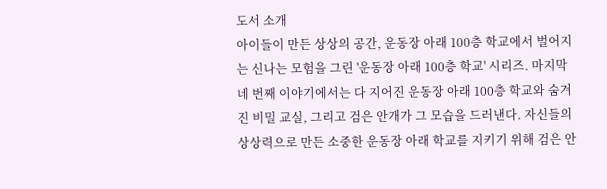도서 소개
아이들이 만든 상상의 공간, 운동장 아래 100층 학교에서 벌어지는 신나는 모험을 그린 '운동장 아래 100층 학교' 시리즈. 마지막 네 번째 이야기에서는 다 지어진 운동장 아래 100층 학교와 숨겨진 비밀 교실, 그리고 검은 안개가 그 모습을 드러낸다. 자신들의 상상력으로 만든 소중한 운동장 아래 학교를 지키기 위해 검은 안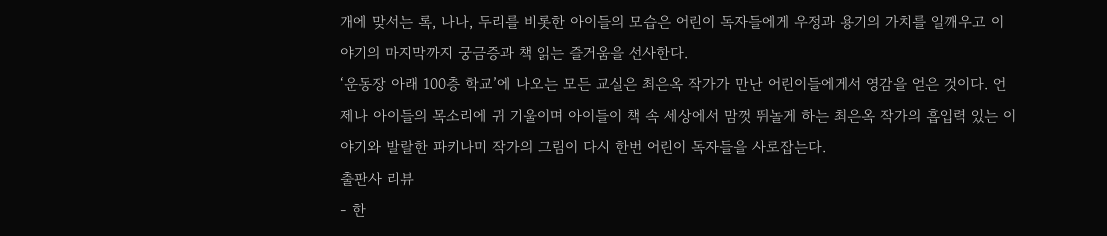개에 맞서는 록, 나나, 두리를 비롯한 아이들의 모습은 어린이 독자들에게 우정과 용기의 가치를 일깨우고 이야기의 마지막까지 궁금증과 책 읽는 즐거움을 선사한다.
‘운동장 아래 100층 학교’에 나오는 모든 교실은 최은옥 작가가 만난 어린이들에게서 영감을 얻은 것이다. 언제나 아이들의 목소리에 귀 기울이며 아이들이 책 속 세상에서 맘껏 뛰놀게 하는 최은옥 작가의 흡입력 있는 이야기와 발랄한 파키나미 작가의 그림이 다시 한번 어린이 독자들을 사로잡는다.
출판사 리뷰
- 한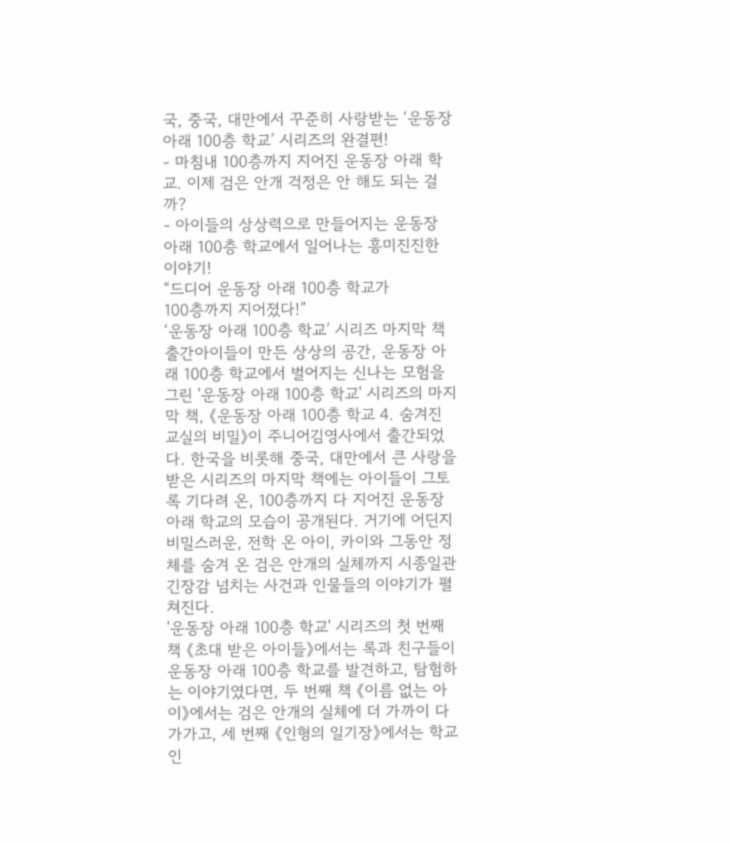국, 중국, 대만에서 꾸준히 사랑받는 ‘운동장 아래 100층 학교’ 시리즈의 완결편!
- 마침내 100층까지 지어진 운동장 아래 학교. 이제 검은 안개 걱정은 안 해도 되는 걸까?
- 아이들의 상상력으로 만들어지는 운동장 아래 100층 학교에서 일어나는 흥미진진한 이야기!
“드디어 운동장 아래 100층 학교가
100층까지 지어졌다!”
‘운동장 아래 100층 학교’ 시리즈 마지막 책 출간아이들이 만든 상상의 공간, 운동장 아래 100층 학교에서 벌어지는 신나는 모험을 그린 '운동장 아래 100층 학교' 시리즈의 마지막 책, 《운동장 아래 100층 학교 4. 숨겨진 교실의 비밀》이 주니어김영사에서 출간되었다. 한국을 비롯해 중국, 대만에서 큰 사랑을 받은 시리즈의 마지막 책에는 아이들이 그토록 기다려 온, 100층까지 다 지어진 운동장 아래 학교의 모습이 공개된다. 거기에 어딘지 비밀스러운, 전학 온 아이, 카이와 그동안 정체를 숨겨 온 검은 안개의 실체까지 시종일관 긴장감 넘치는 사건과 인물들의 이야기가 펼쳐진다.
'운동장 아래 100층 학교' 시리즈의 첫 번째 책 《초대 받은 아이들》에서는 록과 친구들이 운동장 아래 100층 학교를 발견하고, 탐험하는 이야기였다면, 두 번째 책 《이름 없는 아이》에서는 검은 안개의 실체에 더 가까이 다가가고, 세 번째 《인형의 일기장》에서는 학교 인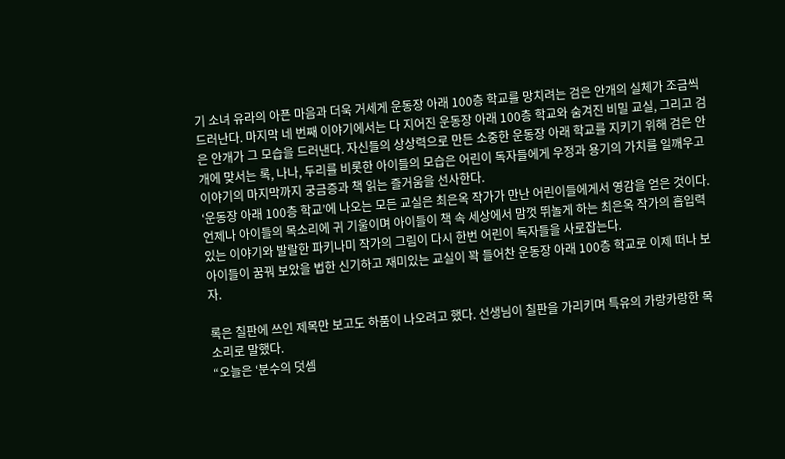기 소녀 유라의 아픈 마음과 더욱 거세게 운동장 아래 100층 학교를 망치려는 검은 안개의 실체가 조금씩 드러난다. 마지막 네 번째 이야기에서는 다 지어진 운동장 아래 100층 학교와 숨겨진 비밀 교실, 그리고 검은 안개가 그 모습을 드러낸다. 자신들의 상상력으로 만든 소중한 운동장 아래 학교를 지키기 위해 검은 안개에 맞서는 록, 나나, 두리를 비롯한 아이들의 모습은 어린이 독자들에게 우정과 용기의 가치를 일깨우고 이야기의 마지막까지 궁금증과 책 읽는 즐거움을 선사한다.
‘운동장 아래 100층 학교’에 나오는 모든 교실은 최은옥 작가가 만난 어린이들에게서 영감을 얻은 것이다. 언제나 아이들의 목소리에 귀 기울이며 아이들이 책 속 세상에서 맘껏 뛰놀게 하는 최은옥 작가의 흡입력 있는 이야기와 발랄한 파키나미 작가의 그림이 다시 한번 어린이 독자들을 사로잡는다.
아이들이 꿈꿔 보았을 법한 신기하고 재미있는 교실이 꽉 들어찬 운동장 아래 100층 학교로 이제 떠나 보자.

록은 칠판에 쓰인 제목만 보고도 하품이 나오려고 했다. 선생님이 칠판을 가리키며 특유의 카랑카랑한 목소리로 말했다.
“오늘은 ‘분수의 덧셈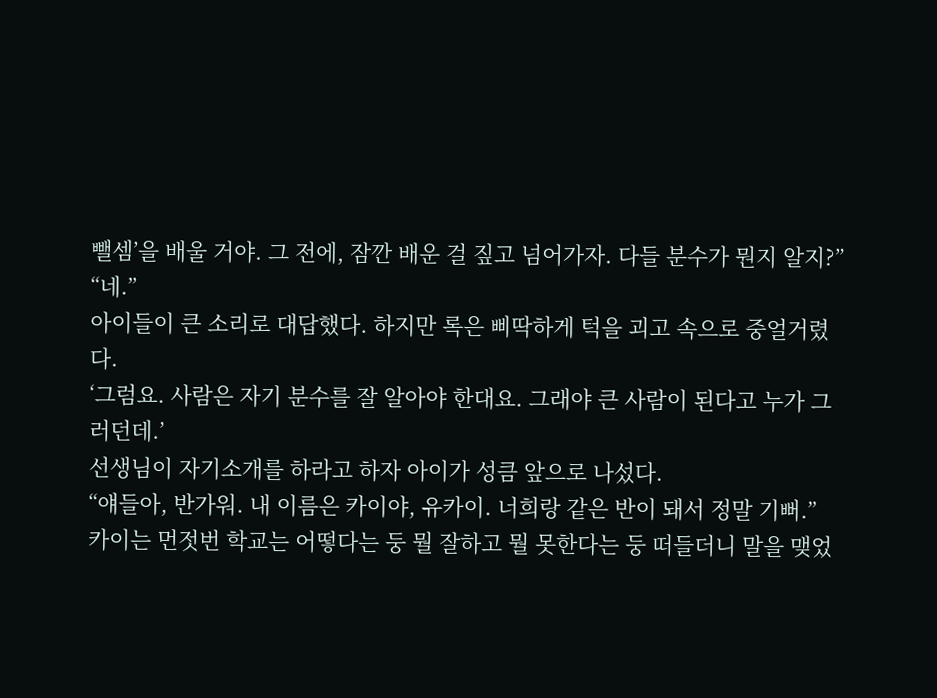뺄셈’을 배울 거야. 그 전에, 잠깐 배운 걸 짚고 넘어가자. 다들 분수가 뭔지 알지?”
“네.”
아이들이 큰 소리로 대답했다. 하지만 록은 삐딱하게 턱을 괴고 속으로 중얼거렸다.
‘그럼요. 사람은 자기 분수를 잘 알아야 한대요. 그래야 큰 사람이 된다고 누가 그러던데.’
선생님이 자기소개를 하라고 하자 아이가 성큼 앞으로 나섰다.
“얘들아, 반가워. 내 이름은 카이야, 유카이. 너희랑 같은 반이 돼서 정말 기뻐.”
카이는 먼젓번 학교는 어떻다는 둥 뭘 잘하고 뭘 못한다는 둥 떠들더니 말을 맺었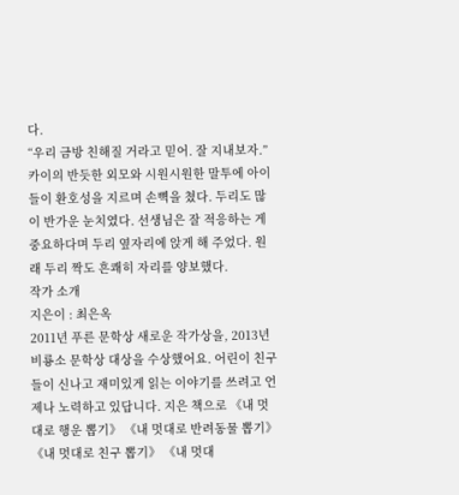다.
“우리 금방 친해질 거라고 믿어. 잘 지내보자.”
카이의 반듯한 외모와 시원시원한 말투에 아이들이 환호성을 지르며 손뼉을 쳤다. 두리도 많이 반가운 눈치였다. 선생님은 잘 적응하는 게 중요하다며 두리 옆자리에 앉게 해 주었다. 원래 두리 짝도 흔쾌히 자리를 양보했다.
작가 소개
지은이 : 최은옥
2011년 푸른 문학상 새로운 작가상을, 2013년 비룡소 문학상 대상을 수상했어요. 어린이 친구들이 신나고 재미있게 읽는 이야기를 쓰려고 언제나 노력하고 있답니다. 지은 책으로 《내 멋대로 행운 뽑기》 《내 멋대로 반려동물 뽑기》 《내 멋대로 친구 뽑기》 《내 멋대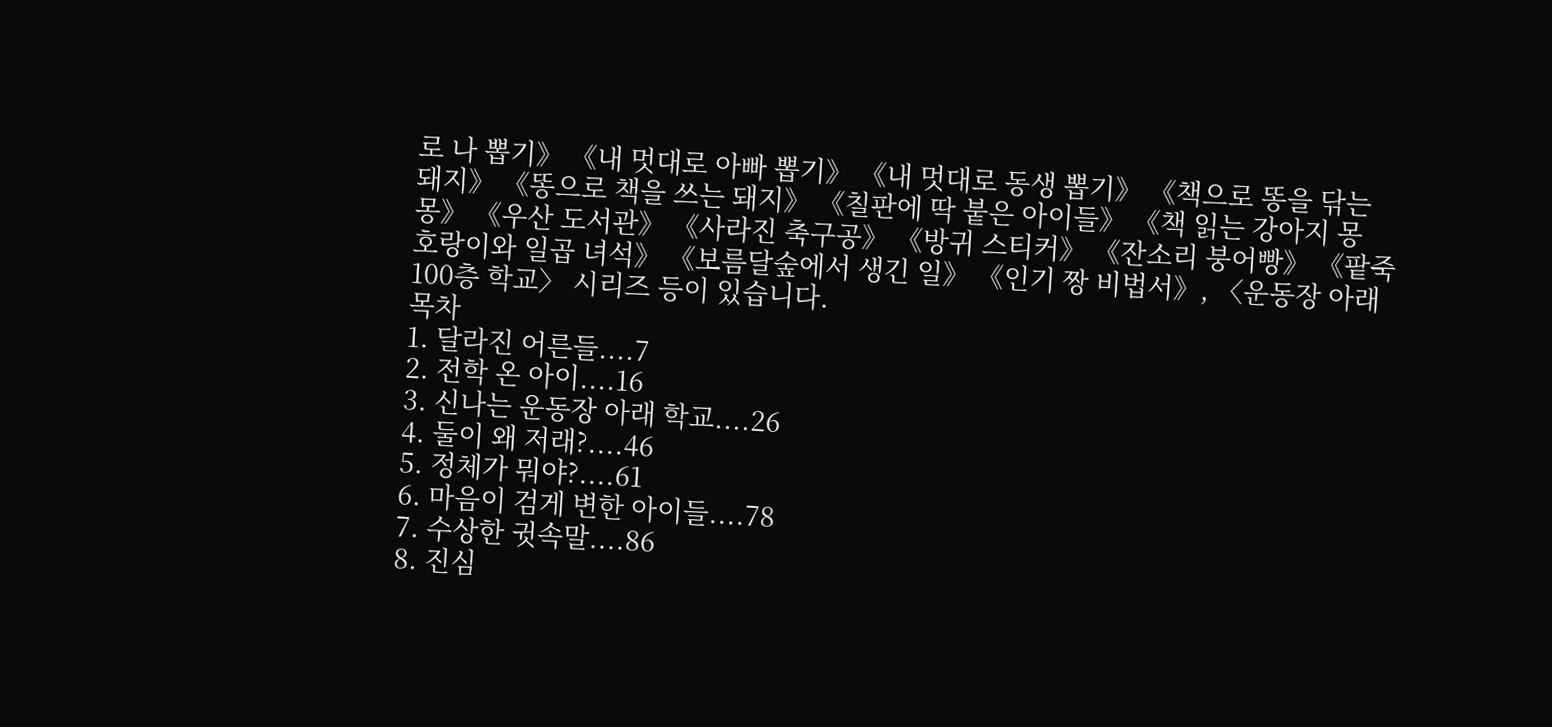로 나 뽑기》 《내 멋대로 아빠 뽑기》 《내 멋대로 동생 뽑기》 《책으로 똥을 닦는 돼지》 《똥으로 책을 쓰는 돼지》 《칠판에 딱 붙은 아이들》 《책 읽는 강아지 몽몽》 《우산 도서관》 《사라진 축구공》 《방귀 스티커》 《잔소리 붕어빵》 《팥죽 호랑이와 일곱 녀석》 《보름달숲에서 생긴 일》 《인기 짱 비법서》, 〈운동장 아래 100층 학교〉 시리즈 등이 있습니다.
목차
1. 달라진 어른들....7
2. 전학 온 아이....16
3. 신나는 운동장 아래 학교....26
4. 둘이 왜 저래?....46
5. 정체가 뭐야?....61
6. 마음이 검게 변한 아이들....78
7. 수상한 귓속말....86
8. 진심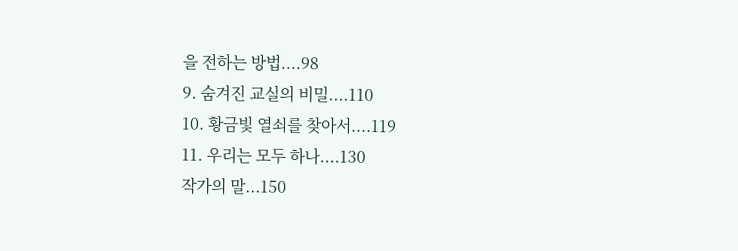을 전하는 방법....98
9. 숨겨진 교실의 비밀....110
10. 황금빛 열쇠를 찾아서....119
11. 우리는 모두 하나....130
작가의 말...150